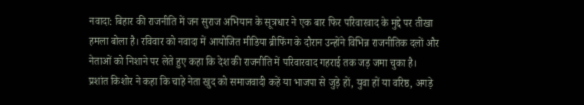नवादा: बिहार की राजनीति में जन सुराज अभियान के सूत्रधार ने एक बार फिर परिवारवाद के मुद्दे पर तीखा हमला बोला है। रविवार को नवादा में आयोजित मीडिया ब्रीफिंग के दौरान उन्होंने विभिन्न राजनीतिक दलों और नेताओं को निशाने पर लेते हुए कहा कि देश की राजनीति में परिवारवाद गहराई तक जड़ जमा चुका है।
प्रशांत किशोर ने कहा कि चाहे नेता खुद को समाजवादी कहें या भाजपा से जुड़े हों, युवा हों या वरिष्ठ, अगड़े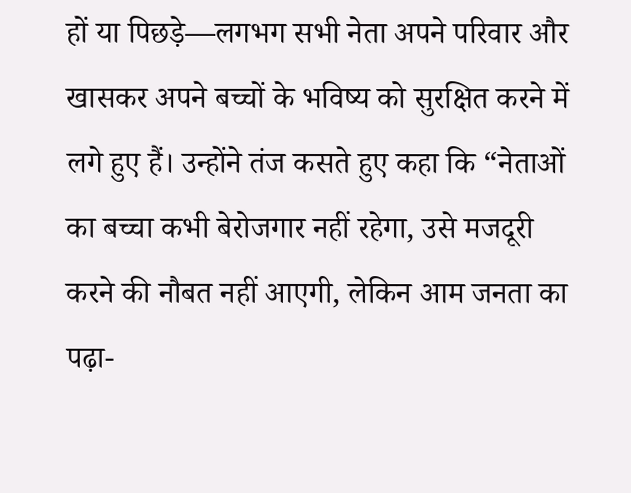हों या पिछड़े—लगभग सभी नेता अपने परिवार और खासकर अपने बच्चों के भविष्य को सुरक्षित करने में लगे हुए हैं। उन्होंने तंज कसते हुए कहा कि “नेताओं का बच्चा कभी बेरोजगार नहीं रहेगा, उसे मजदूरी करने की नौबत नहीं आएगी, लेकिन आम जनता का पढ़ा-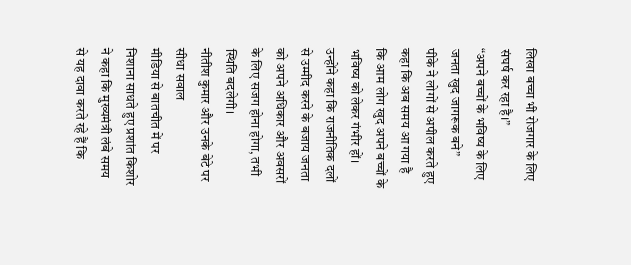लिखा बच्चा भी रोजगार के लिए संघर्ष कर रहा है।”
“अपने बच्चों के भविष्य के लिए जनता खुद जागरूक बने”
पीके ने लोगों से अपील करते हुए कहा कि अब समय आ गया है कि आम लोग खुद अपने बच्चों के भविष्य को लेकर गंभीर हों। उन्होंने कहा कि राजनीतिक दलों से उम्मीद करने के बजाय जनता को अपने अधिकार और अवसरों के लिए सजग होना होगा, तभी स्थिति बदलेगी।
नीतीश कुमार और उनके बेटे पर सीधा सवाल
मीडिया से बातचीत में पर निशाना साधते हुए प्रशांत किशोर ने कहा कि मुख्यमंत्री लंबे समय से यह दावा करते रहे हैं कि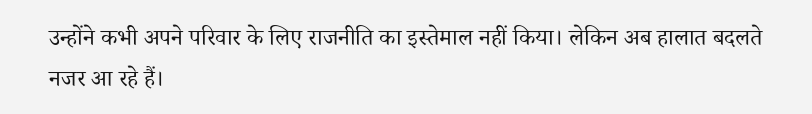उन्होंने कभी अपने परिवार के लिए राजनीति का इस्तेमाल नहीं किया। लेकिन अब हालात बदलते नजर आ रहे हैं।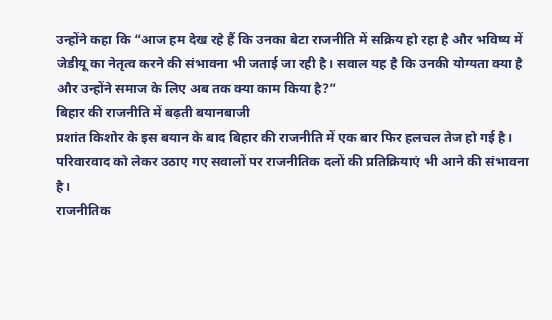उन्होंने कहा कि “आज हम देख रहे हैं कि उनका बेटा राजनीति में सक्रिय हो रहा है और भविष्य में जेडीयू का नेतृत्व करने की संभावना भी जताई जा रही है। सवाल यह है कि उनकी योग्यता क्या है और उन्होंने समाज के लिए अब तक क्या काम किया है?”
बिहार की राजनीति में बढ़ती बयानबाजी
प्रशांत किशोर के इस बयान के बाद बिहार की राजनीति में एक बार फिर हलचल तेज हो गई है। परिवारवाद को लेकर उठाए गए सवालों पर राजनीतिक दलों की प्रतिक्रियाएं भी आने की संभावना है।
राजनीतिक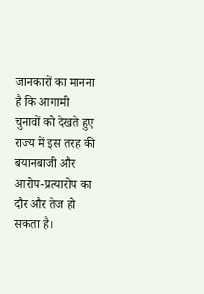जानकारों का मानना है कि आगामी चुनावों को देखते हुए राज्य में इस तरह की बयानबाजी और आरोप-प्रत्यारोप का दौर और तेज हो सकता है।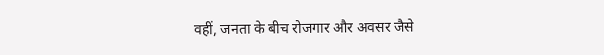वहीं, जनता के बीच रोजगार और अवसर जैसे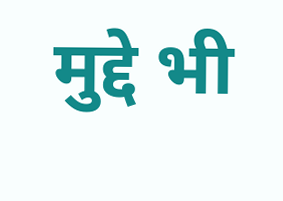मुद्दे भी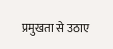प्रमुखता से उठाए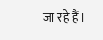जा रहे हैं।